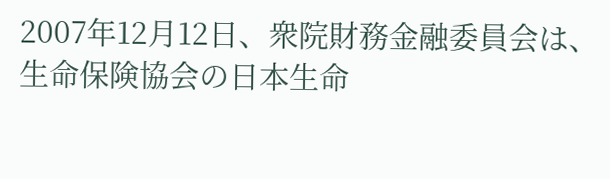2007年12月12日、衆院財務金融委員会は、生命保険協会の日本生命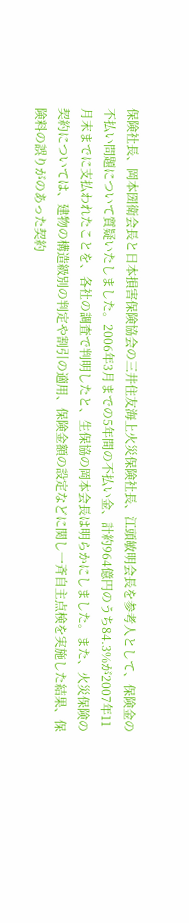保険社長、岡本圀衛会長と日本損害保険協会の三井住友海上火災保険社長、江頭敏明会長を参考人として、保険金の不払い問題について質疑いたしました。2006年3月までの5年間の不払い金、計約964億円のうち84.3%が2007年11月末までに支払われたことを、各社の調査で判明したと、生保協の岡本会長は明らかにしました。また、火災保険の契約については、建物の構造級別の判定や割引の適用、保険金額の設定などに関し一斉自主点検を実施した結果、保険料の誤りがのあった契約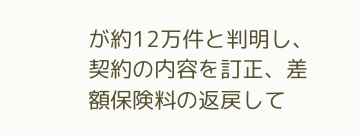が約12万件と判明し、契約の内容を訂正、差額保険料の返戻して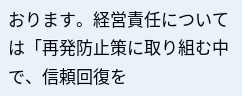おります。経営責任については「再発防止策に取り組む中で、信頼回復を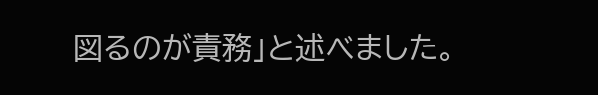図るのが責務」と述べました。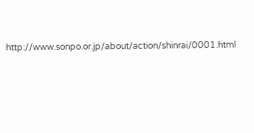http://www.sonpo.or.jp/about/action/shinrai/0001.html